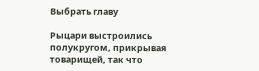Выбрать главу

Рыцари выстроились полукругом, прикрывая товарищей, так что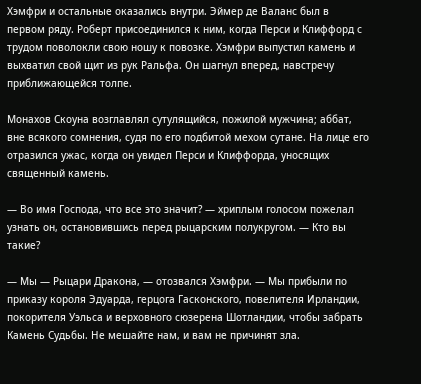Хэмфри и остальные оказались внутри. Эймер де Валанс был в первом ряду. Роберт присоединился к ним, когда Перси и Клиффорд с трудом поволокли свою ношу к повозке. Хэмфри выпустил камень и выхватил свой щит из рук Ральфа. Он шагнул вперед, навстречу приближающейся толпе.

Монахов Скоуна возглавлял сутулящийся, пожилой мужчина; аббат, вне всякого сомнения, судя по его подбитой мехом сутане. На лице его отразился ужас, когда он увидел Перси и Клиффорда, уносящих священный камень.

— Во имя Господа, что все это значит? — хриплым голосом пожелал узнать он, остановившись перед рыцарским полукругом. — Кто вы такие?

— Мы — Рыцари Дракона, — отозвался Хэмфри. — Мы прибыли по приказу короля Эдуарда, герцога Гасконского, повелителя Ирландии, покорителя Уэльса и верховного сюзерена Шотландии, чтобы забрать Камень Судьбы. Не мешайте нам, и вам не причинят зла.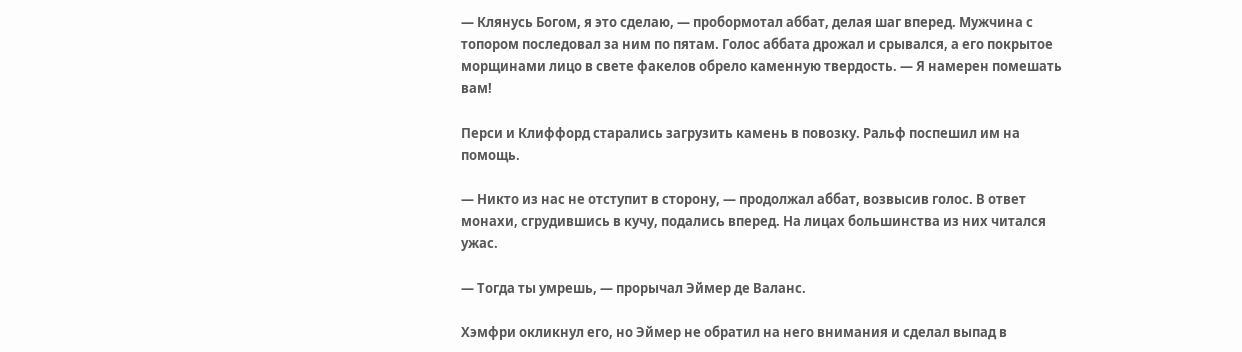— Клянусь Богом, я это сделаю, — пробормотал аббат, делая шаг вперед. Мужчина с топором последовал за ним по пятам. Голос аббата дрожал и срывался, а его покрытое морщинами лицо в свете факелов обрело каменную твердость. — Я намерен помешать вам!

Перси и Клиффорд старались загрузить камень в повозку. Ральф поспешил им на помощь.

— Никто из нас не отступит в сторону, — продолжал аббат, возвысив голос. В ответ монахи, сгрудившись в кучу, подались вперед. На лицах большинства из них читался ужас.

— Тогда ты умрешь, — прорычал Эймер де Валанс.

Хэмфри окликнул его, но Эймер не обратил на него внимания и сделал выпад в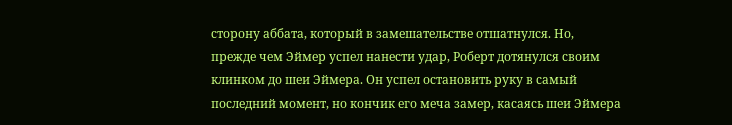сторону аббата, который в замешательстве отшатнулся. Но, прежде чем Эймер успел нанести удар, Роберт дотянулся своим клинком до шеи Эймера. Он успел остановить руку в самый последний момент, но кончик его меча замер, касаясь шеи Эймера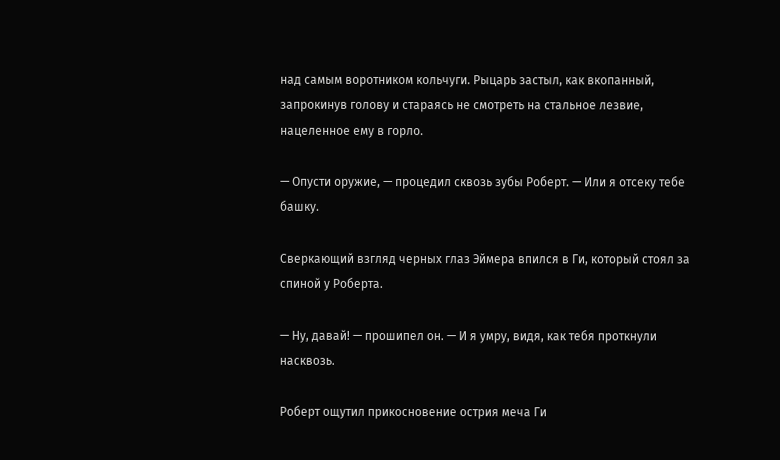над самым воротником кольчуги. Рыцарь застыл, как вкопанный, запрокинув голову и стараясь не смотреть на стальное лезвие, нацеленное ему в горло.

— Опусти оружие, — процедил сквозь зубы Роберт. — Или я отсеку тебе башку.

Сверкающий взгляд черных глаз Эймера впился в Ги, который стоял за спиной у Роберта.

— Ну, давай! — прошипел он. — И я умру, видя, как тебя проткнули насквозь.

Роберт ощутил прикосновение острия меча Ги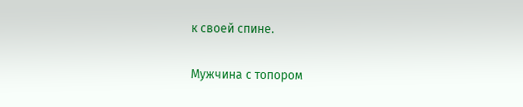к своей спине.

Мужчина с топором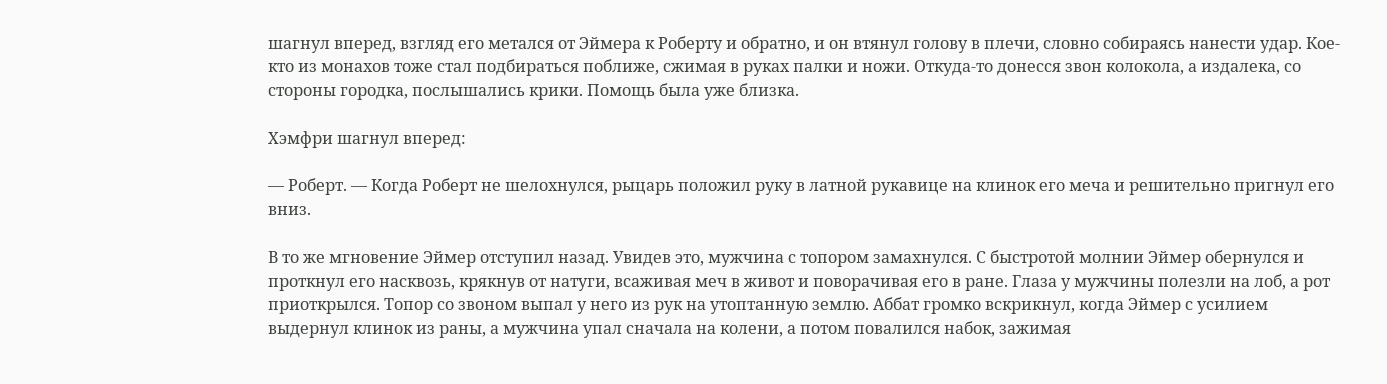шагнул вперед, взгляд его метался от Эймера к Роберту и обратно, и он втянул голову в плечи, словно собираясь нанести удар. Кое-кто из монахов тоже стал подбираться поближе, сжимая в руках палки и ножи. Откуда-то донесся звон колокола, а издалека, со стороны городка, послышались крики. Помощь была уже близка.

Хэмфри шагнул вперед:

— Роберт. — Когда Роберт не шелохнулся, рыцарь положил руку в латной рукавице на клинок его меча и решительно пригнул его вниз.

В то же мгновение Эймер отступил назад. Увидев это, мужчина с топором замахнулся. С быстротой молнии Эймер обернулся и проткнул его насквозь, крякнув от натуги, всаживая меч в живот и поворачивая его в ране. Глаза у мужчины полезли на лоб, а рот приоткрылся. Топор со звоном выпал у него из рук на утоптанную землю. Аббат громко вскрикнул, когда Эймер с усилием выдернул клинок из раны, а мужчина упал сначала на колени, а потом повалился набок, зажимая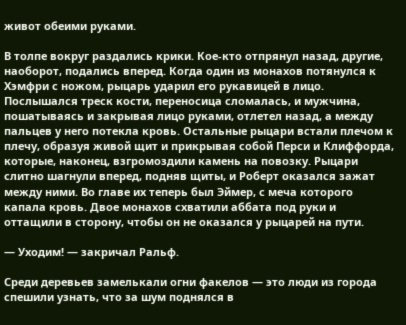живот обеими руками.

В толпе вокруг раздались крики. Кое-кто отпрянул назад, другие, наоборот, подались вперед. Когда один из монахов потянулся к Хэмфри с ножом, рыцарь ударил его рукавицей в лицо. Послышался треск кости, переносица сломалась, и мужчина, пошатываясь и закрывая лицо руками, отлетел назад, а между пальцев у него потекла кровь. Остальные рыцари встали плечом к плечу, образуя живой щит и прикрывая собой Перси и Клиффорда, которые, наконец, взгромоздили камень на повозку. Рыцари слитно шагнули вперед, подняв щиты, и Роберт оказался зажат между ними. Во главе их теперь был Эймер, с меча которого капала кровь. Двое монахов схватили аббата под руки и оттащили в сторону, чтобы он не оказался у рыцарей на пути.

— Уходим! — закричал Ральф.

Среди деревьев замелькали огни факелов — это люди из города спешили узнать, что за шум поднялся в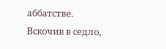аббатстве. Вскочив в седло,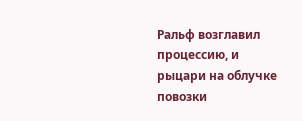Ральф возглавил процессию, и рыцари на облучке повозки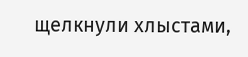щелкнули хлыстами,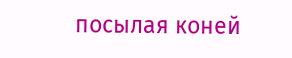посылая коней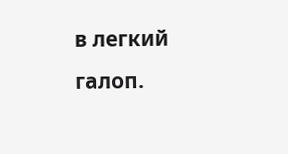в легкий галоп.